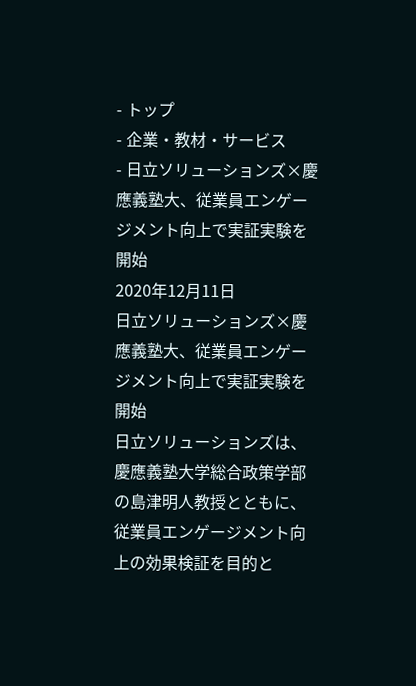- トップ
- 企業・教材・サービス
- 日立ソリューションズ×慶應義塾大、従業員エンゲージメント向上で実証実験を開始
2020年12月11日
日立ソリューションズ×慶應義塾大、従業員エンゲージメント向上で実証実験を開始
日立ソリューションズは、慶應義塾大学総合政策学部の島津明人教授とともに、従業員エンゲージメント向上の効果検証を目的と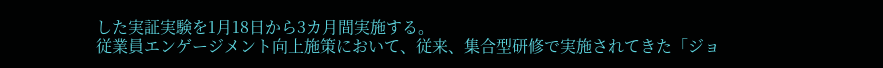した実証実験を1月18日から3カ月間実施する。
従業員エンゲージメント向上施策において、従来、集合型研修で実施されてきた「ジョ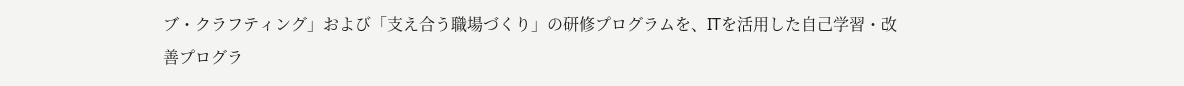ブ・クラフティング」および「支え合う職場づくり」の研修プログラムを、ITを活用した自己学習・改善プログラ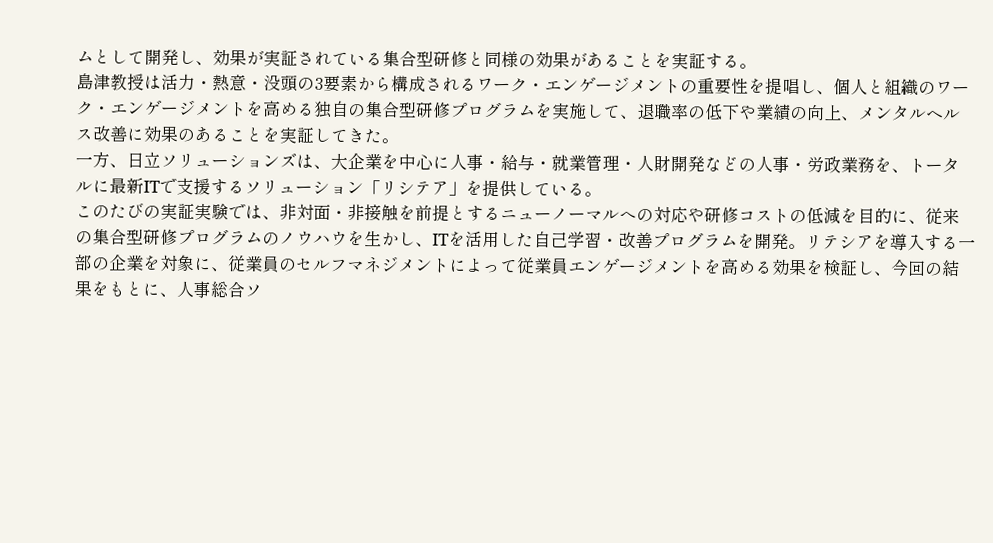ムとして開発し、効果が実証されている集合型研修と同様の効果があることを実証する。
島津教授は活力・熱意・没頭の3要素から構成されるワーク・エンゲージメントの重要性を提唱し、個人と組織のワーク・エンゲージメントを高める独自の集合型研修プログラムを実施して、退職率の低下や業績の向上、メンタルヘルス改善に効果のあることを実証してきた。
一方、日立ソリューションズは、大企業を中心に人事・給与・就業管理・人財開発などの人事・労政業務を、トータルに最新ITで支援するソリューション「リシテア」を提供している。
このたびの実証実験では、非対面・非接触を前提とするニューノーマルへの対応や研修コストの低減を目的に、従来の集合型研修プログラムのノウハウを生かし、ITを活用した自己学習・改善プログラムを開発。リテシアを導入する一部の企業を対象に、従業員のセルフマネジメントによって従業員エンゲージメントを高める効果を検証し、今回の結果をもとに、人事総合ソ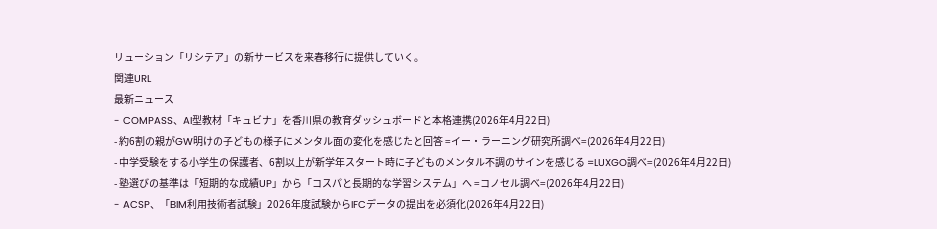リューション「リシテア」の新サービスを来春移行に提供していく。
関連URL
最新ニュース
- COMPASS、AI型教材「キュビナ」を香川県の教育ダッシュボードと本格連携(2026年4月22日)
- 約6割の親がGW明けの子どもの様子にメンタル面の変化を感じたと回答 =イー・ラーニング研究所調べ=(2026年4月22日)
- 中学受験をする小学生の保護者、6割以上が新学年スタート時に子どものメンタル不調のサインを感じる =LUXGO調べ=(2026年4月22日)
- 塾選びの基準は「短期的な成績UP」から「コスパと長期的な学習システム」へ =コノセル調べ=(2026年4月22日)
- ACSP、「BIM利用技術者試験」2026年度試験からIFCデータの提出を必須化(2026年4月22日)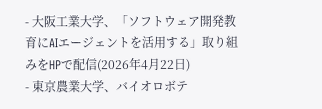- 大阪工業大学、「ソフトウェア開発教育にAIエージェントを活用する」取り組みをHPで配信(2026年4月22日)
- 東京農業大学、バイオロボテ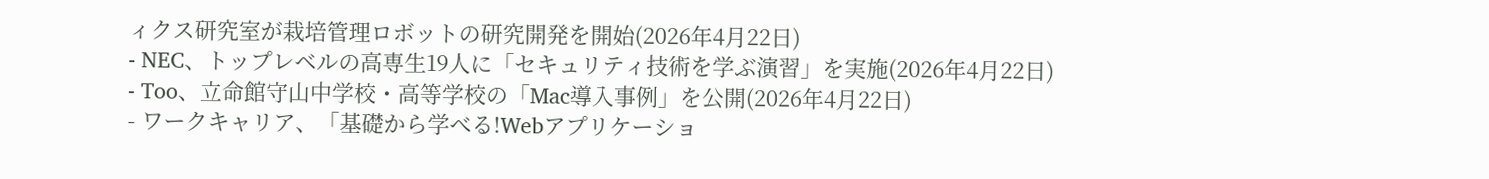ィクス研究室が栽培管理ロボットの研究開発を開始(2026年4月22日)
- NEC、トップレベルの高専生19人に「セキュリティ技術を学ぶ演習」を実施(2026年4月22日)
- Too、立命館守山中学校・高等学校の「Mac導入事例」を公開(2026年4月22日)
- ワークキャリア、「基礎から学べる!Webアプリケーショ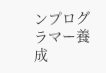ンプログラマー養成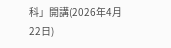科」開講(2026年4月22日)